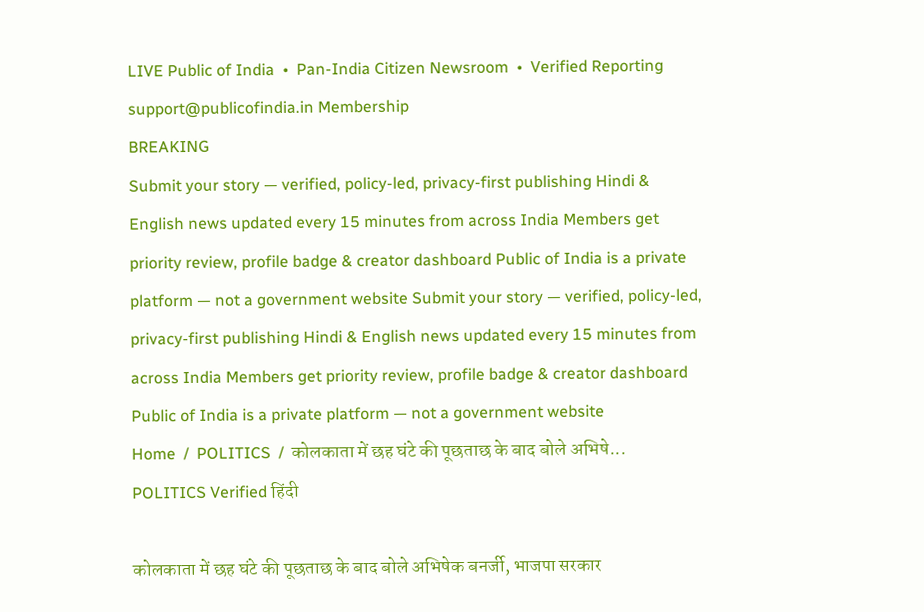LIVE Public of India  •  Pan-India Citizen Newsroom  •  Verified Reporting
support@publicofindia.in Membership
BREAKING
Submit your story — verified, policy-led, privacy-first publishing Hindi & English news updated every 15 minutes from across India Members get priority review, profile badge & creator dashboard Public of India is a private platform — not a government website Submit your story — verified, policy-led, privacy-first publishing Hindi & English news updated every 15 minutes from across India Members get priority review, profile badge & creator dashboard Public of India is a private platform — not a government website
Home  /  POLITICS  /  कोलकाता में छह घंटे की पूछताछ के बाद बोले अभिषे...
POLITICS Verified हिंदी

कोलकाता में छह घंटे की पूछताछ के बाद बोले अभिषेक बनर्जी, भाजपा सरकार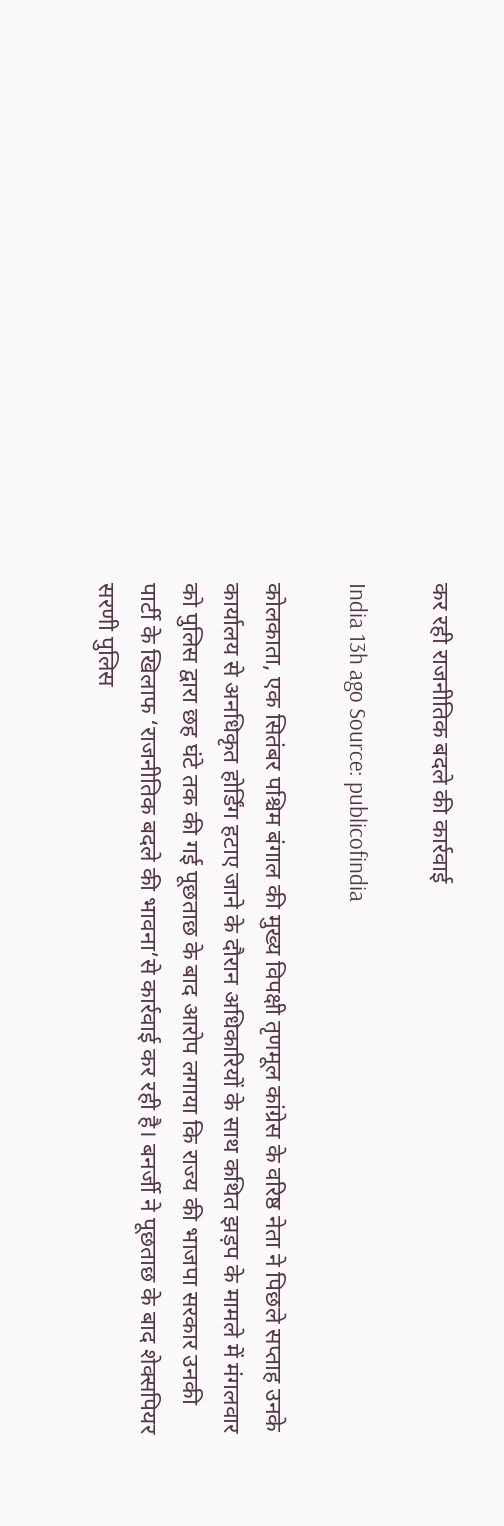कर रही राजनीतिक बदले की कार्रवाई

India 13h ago Source: publicofindia

कोलकाता, एक सितंबर पश्चिम बंगाल की मुख्य विपक्षी तृणमूल कांग्रेस के वरिष्ठ नेता ने पिछले सप्ताह उनके कार्यालय से अनधिकृत होर्डिंग हटाए जाने के दौरान अधिकारियों के साथ कथित झड़प के मामले में मंगलवार को पुलिस द्वारा छह घंटे तक की गई पूछताछ के बाद आरोप लगाया कि राज्य की भाजपा सरकार उनकी पार्टी के खिलाफ ‘राजनीतिक बदले की भावना’से कार्रवाई कर रही है। बनर्जी ने पूछताछ के बाद शेक्सपियर सरणी पुलिस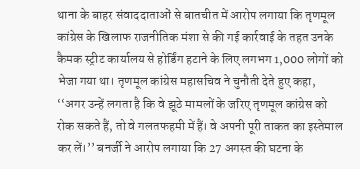थाना के बाहर संवाददाताओं से बातचीत में आरोप लगाया कि तृणमूल कांग्रेस के खिलाफ राजनीतिक मंशा से की गई कार्रवाई के तहत उनके कैमक स्ट्रीट कार्यालय से होर्डिंग हटाने के लिए लगभग 1,000 लोगों को भेजा गया था। तृणमूल कांग्रेस महासचिव ने चुनौती देते हुए कहा, ‘‘अगर उन्हें लगता है कि वे झूठे मामलों के जरिए तृणमूल कांग्रेस को रोक सकते हैं, तो वे गलतफहमी में हैं। वे अपनी पूरी ताकत का इस्तेमाल कर लें।’’ बनर्जी ने आरोप लगाया कि 27 अगस्त की घटना के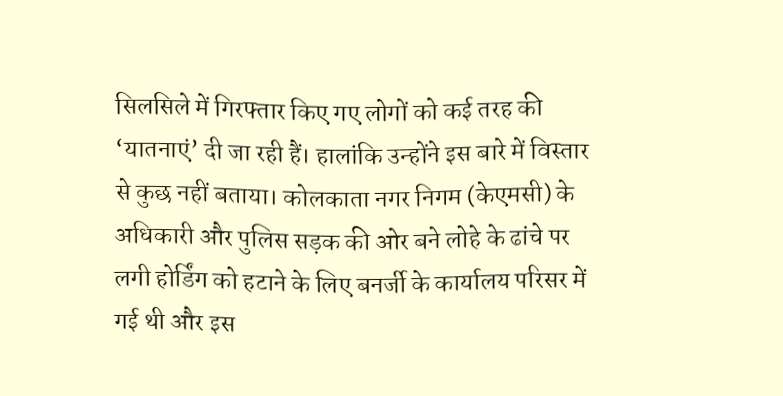सिलसिले में गिरफ्तार किए गए लोगों को कई तरह की ‘यातनाएं’ दी जा रही हैं। हालांकि उन्होंने इस बारे में विस्तार से कुछ नहीं बताया। कोलकाता नगर निगम (केएमसी) के अधिकारी और पुलिस सड़क की ओर बने लोहे के ढांचे पर लगी होर्डिंग को हटाने के लिए बनर्जी के कार्यालय परिसर में गई थी और इस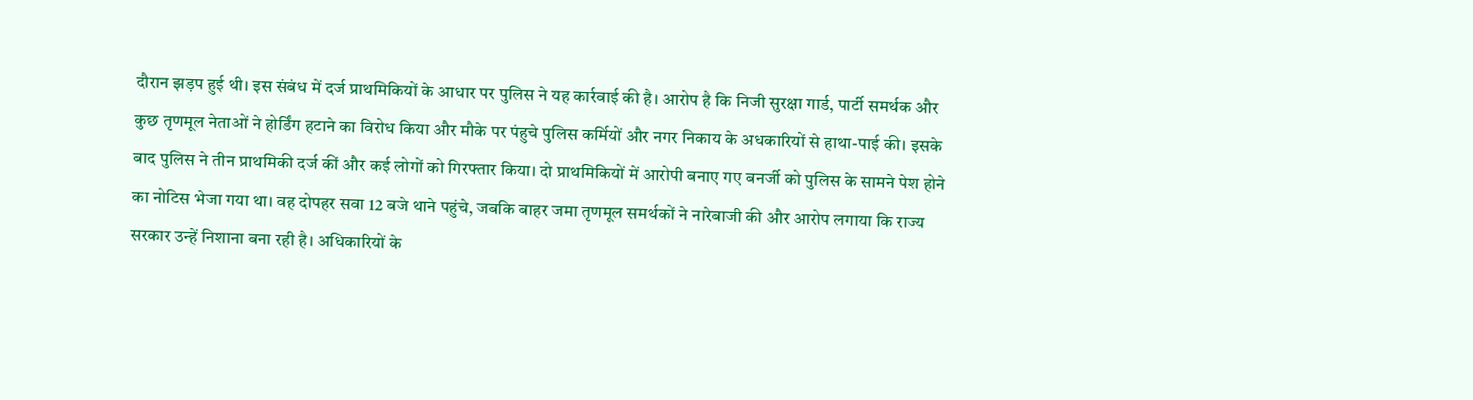दौरान झड़प हुई थी। इस संबंध में दर्ज प्राथमिकियों के आधार पर पुलिस ने यह कार्रवाई की है। आरोप है कि निजी सुरक्षा गार्ड, पार्टी समर्थक और कुछ तृणमूल नेताओं ने होर्डिंग हटाने का विरोध किया और मौके पर पंहुचे पुलिस कर्मियों और नगर निकाय के अधकारियों से हाथा-पाई की। इसके बाद पुलिस ने तीन प्राथमिकी दर्ज कीं और कई लोगों को गिरफ्तार किया। दो प्राथमिकियों में आरोपी बनाए गए बनर्जी को पुलिस के सामने पेश होने का नोटिस भेजा गया था। वह दोपहर सवा 12 बजे थाने पहुंचे, जबकि बाहर जमा तृणमूल समर्थकों ने नारेबाजी की और आरोप लगाया कि राज्य सरकार उन्हें निशाना बना रही है। अधिकारियों के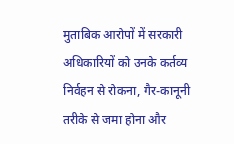मुताबिक आरोपों में सरकारी अधिकारियों को उनके कर्तव्य निर्वहन से रोकना, गैर-कानूनी तरीके से जमा होना और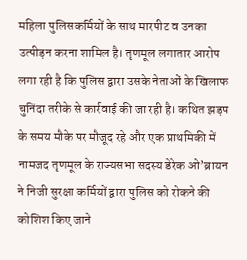महिला पुलिसकर्मियों के साथ मारपीट व उनका उत्पीड़न करना शामिल है। तृणमूल लगातार आरोप लगा रही है कि पुलिस द्वारा उसके नेताओं के खिलाफ चुनिंदा तरीके से कार्रवाई की जा रही है। कथित झड़प के समय मौके पर मौजूद रहे और एक प्राथमिकी में नामजद तृणमूल के राज्यसभा सदस्य डेरेक ओ’ब्रायन ने निजी सुरक्षा कर्मियों द्वारा पुलिस को रोकने की कोशिश किए जाने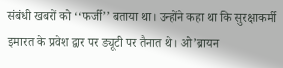संबंधी खबरों को ‘‘फर्जी’’ बताया था। उन्होंने कहा था कि सुरक्षाकर्मी इमारत के प्रवेश द्वार पर ड्यूटी पर तैनात थे। ओ’ब्रायन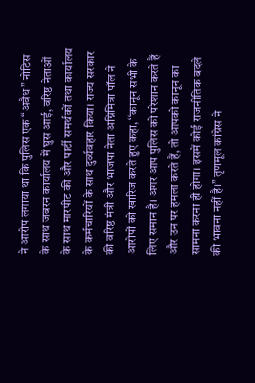ने आरोप लगाया था कि पुलिस एक “अवैध” नोटिस के साथ जबरन कार्यालय में घुस आई, वरिष्ठ नेताओं के साथ मारपीट की और पार्टी समर्थकों तथा कार्यालय के कर्मचारियों के साथ दुर्व्यवहार किया। राज्य सरकार की वरिष्ठ मंत्री और भाजपा नेता अग्निमित्रा पॉल ने आरोपों को खारिज करते हुए कहा, ‘‘कानून सभी के लिए समान है। अगर आप पुलिस को परेशान करते हैं और उन पर हमला करते हैं, तो आपको कानून का सामना करना ही होगा। इसमें कोई राजनीतिक बदले की भावना नहीं है।’’ तृणमूल कांग्रेस ने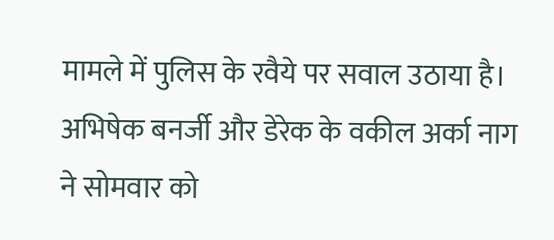मामले में पुलिस के रवैये पर सवाल उठाया है। अभिषेक बनर्जी और डेरेक के वकील अर्का नाग ने सोमवार को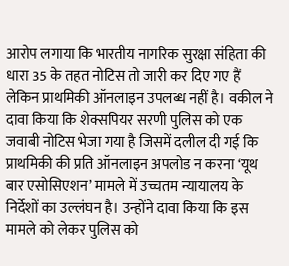आरोप लगाया कि भारतीय नागरिक सुरक्षा संहिता की धारा 35 के तहत नोटिस तो जारी कर दिए गए हैं लेकिन प्राथमिकी ऑनलाइन उपलब्ध नहीं है। वकील ने दावा किया कि शेक्सपियर सरणी पुलिस को एक जवाबी नोटिस भेजा गया है जिसमें दलील दी गई कि प्राथमिकी की प्रति ऑनलाइन अपलोड न करना ‘यूथ बार एसोसिएशन’ मामले में उच्चतम न्यायालय के निर्देशों का उल्लंघन है। उन्होंने दावा किया कि इस मामले को लेकर पुलिस को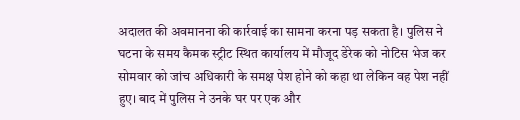अदालत की अवमानना की कार्रवाई का सामना करना पड़ सकता है। पुलिस ने घटना के समय कैमक स्ट्रीट स्थित कार्यालय में मौजूद डेरेक को नोटिस भेज कर सोमवार को जांच अधिकारी के समक्ष पेश होने को कहा था लेकिन वह पेश नहीं हुए। बाद में पुलिस ने उनके घर पर एक और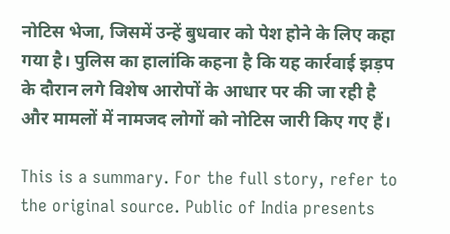नोटिस भेजा, जिसमें उन्हें बुधवार को पेश होने के लिए कहा गया है। पुलिस का हालांकि कहना है कि यह कार्रवाई झड़प के दौरान लगे विशेष आरोपों के आधार पर की जा रही है और मामलों में नामजद लोगों को नोटिस जारी किए गए हैं।

This is a summary. For the full story, refer to the original source. Public of India presents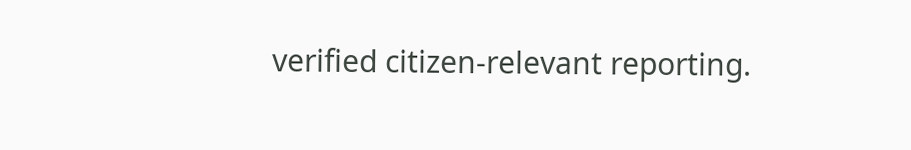verified citizen-relevant reporting.